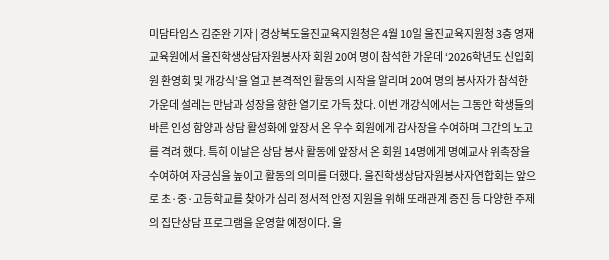미담타임스 김준완 기자 | 경상북도울진교육지원청은 4월 10일 울진교육지원청 3층 영재교육원에서 울진학생상담자원봉사자 회원 20여 명이 참석한 가운데 ‘2026학년도 신입회원 환영회 및 개강식’을 열고 본격적인 활동의 시작을 알리며 20여 명의 봉사자가 참석한 가운데 설레는 만남과 성장을 향한 열기로 가득 찼다. 이번 개강식에서는 그동안 학생들의 바른 인성 함양과 상담 활성화에 앞장서 온 우수 회원에게 감사장을 수여하며 그간의 노고를 격려 했다. 특히 이날은 상담 봉사 활동에 앞장서 온 회원 14명에게 명예교사 위촉장을 수여하여 자긍심을 높이고 활동의 의미를 더했다. 울진학생상담자원봉사자연합회는 앞으로 초·중·고등학교를 찾아가 심리 정서적 안정 지원을 위해 또래관계 증진 등 다양한 주제의 집단상담 프로그램을 운영할 예정이다. 울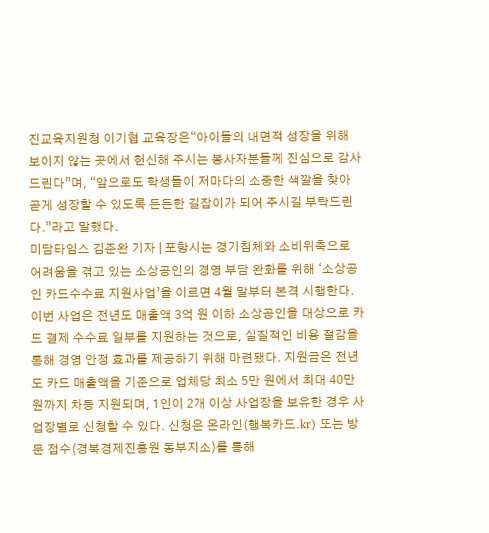진교육지원청 이기협 교육장은“아이들의 내면적 성장을 위해 보이지 않는 곳에서 헌신해 주시는 봉사자분들께 진심으로 감사드린다”며, “앞으로도 학생들이 저마다의 소중한 색깔을 찾아 곧게 성장할 수 있도록 든든한 길잡이가 되어 주시길 부탁드린다.”라고 말했다.
미담타임스 김준완 기자 | 포항시는 경기침체와 소비위축으로 어려움을 겪고 있는 소상공인의 경영 부담 완화를 위해 ‘소상공인 카드수수료 지원사업’을 이르면 4월 말부터 본격 시행한다. 이번 사업은 전년도 매출액 3억 원 이하 소상공인을 대상으로 카드 결제 수수료 일부를 지원하는 것으로, 실질적인 비용 절감을 통해 경영 안정 효과를 제공하기 위해 마련됐다. 지원금은 전년도 카드 매출액을 기준으로 업체당 최소 5만 원에서 최대 40만 원까지 차등 지원되며, 1인이 2개 이상 사업장을 보유한 경우 사업장별로 신청할 수 있다. 신청은 온라인(행복카드.kr) 또는 방문 접수(경북경제진흥원 동부지소)를 통해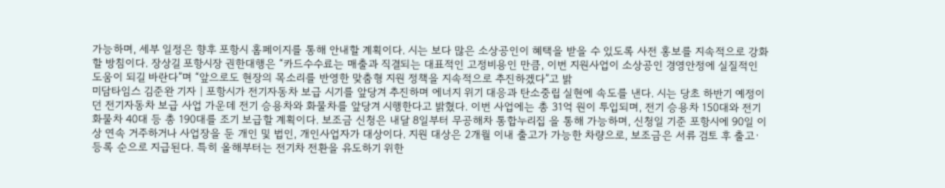가능하며, 세부 일정은 향후 포항시 홈페이지를 통해 안내할 계획이다. 시는 보다 많은 소상공인이 혜택을 받을 수 있도록 사전 홍보를 지속적으로 강화할 방침이다. 장상길 포항시장 권한대행은 “카드수수료는 매출과 직결되는 대표적인 고정비용인 만큼, 이번 지원사업이 소상공인 경영안정에 실질적인 도움이 되길 바란다”며 “앞으로도 현장의 목소리를 반영한 맞춤형 지원 정책을 지속적으로 추진하겠다”고 밝
미담타임스 김준완 기자 | 포항시가 전기자동차 보급 시기를 앞당겨 추진하며 에너지 위기 대응과 탄소중립 실현에 속도를 낸다. 시는 당초 하반기 예정이던 전기자동차 보급 사업 가운데 전기 승용차와 화물차를 앞당겨 시행한다고 밝혔다. 이번 사업에는 총 31억 원이 투입되며, 전기 승용차 150대와 전기화물차 40대 등 총 190대를 조기 보급할 계획이다. 보조금 신청은 내달 8일부터 무공해차 통합누리집 을 통해 가능하며, 신청일 기준 포항시에 90일 이상 연속 거주하거나 사업장을 둔 개인 및 법인, 개인사업자가 대상이다. 지원 대상은 2개월 이내 출고가 가능한 차량으로, 보조금은 서류 검토 후 출고·등록 순으로 지급된다. 특히 올해부터는 전기차 전환을 유도하기 위한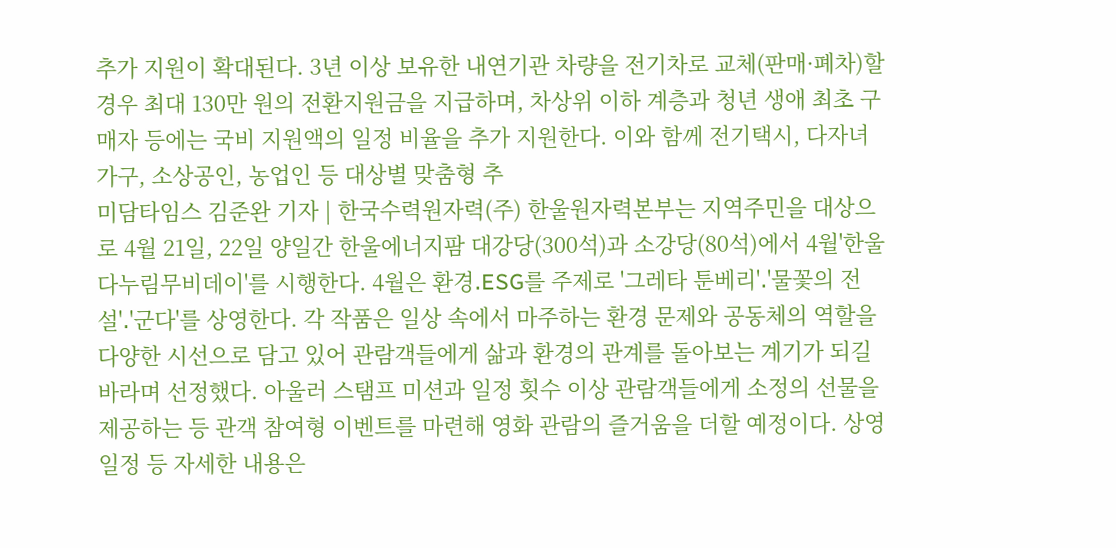추가 지원이 확대된다. 3년 이상 보유한 내연기관 차량을 전기차로 교체(판매·폐차)할 경우 최대 130만 원의 전환지원금을 지급하며, 차상위 이하 계층과 청년 생애 최초 구매자 등에는 국비 지원액의 일정 비율을 추가 지원한다. 이와 함께 전기택시, 다자녀 가구, 소상공인, 농업인 등 대상별 맞춤형 추
미담타임스 김준완 기자 | 한국수력원자력(주) 한울원자력본부는 지역주민을 대상으로 4월 21일, 22일 양일간 한울에너지팜 대강당(300석)과 소강당(80석)에서 4월'한울다누림무비데이'를 시행한다. 4월은 환경․ESG를 주제로 '그레타 툰베리'․'물꽃의 전설'․'군다'를 상영한다. 각 작품은 일상 속에서 마주하는 환경 문제와 공동체의 역할을 다양한 시선으로 담고 있어 관람객들에게 삶과 환경의 관계를 돌아보는 계기가 되길 바라며 선정했다. 아울러 스탬프 미션과 일정 횟수 이상 관람객들에게 소정의 선물을 제공하는 등 관객 참여형 이벤트를 마련해 영화 관람의 즐거움을 더할 예정이다. 상영 일정 등 자세한 내용은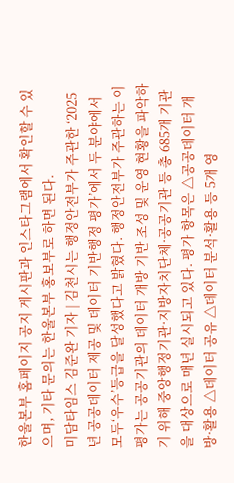한울본부 홈페이지 공지 게시판과 인스타그램에서 확인할 수 있으며, 기타 문의는 한울본부 홍보부로 하면 된다.
미담타임스 김준완 기자 | 김천시는 행정안전부가 주관한 ‘2025년 공공데이터 제공 및 데이터 기반행정 평가’에서 두 분야에서 모두‘우수’등급을 달성했다고 밝혔다. 행정안전부가 주관하는 이 평가는 공공기관의 데이터 개방 기반 조성 및 운영 현황을 파악하기 위해 중앙행정기관·지방자치단체·공공기관 등 총 685개 기관을 대상으로 매년 실시되고 있다. 평가 항목은 △공공데이터 개방·활용 △데이터 공유 △데이터 분석·활용 등 5개 영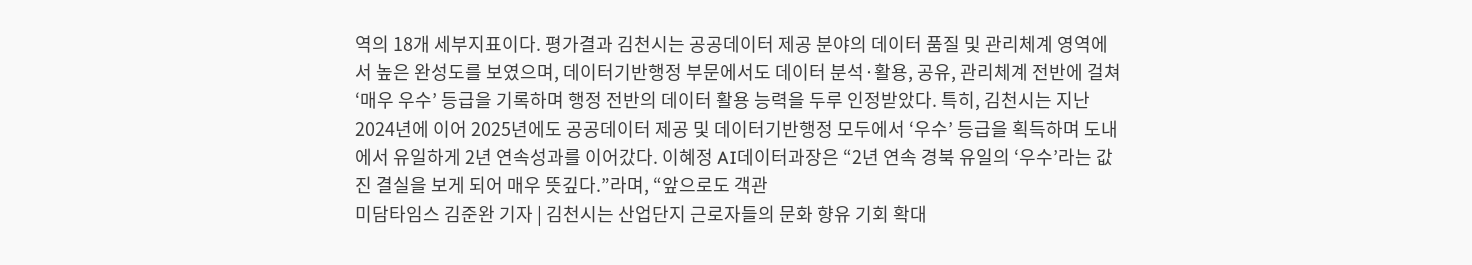역의 18개 세부지표이다. 평가결과 김천시는 공공데이터 제공 분야의 데이터 품질 및 관리체계 영역에서 높은 완성도를 보였으며, 데이터기반행정 부문에서도 데이터 분석·활용, 공유, 관리체계 전반에 걸쳐 ‘매우 우수’ 등급을 기록하며 행정 전반의 데이터 활용 능력을 두루 인정받았다. 특히, 김천시는 지난 2024년에 이어 2025년에도 공공데이터 제공 및 데이터기반행정 모두에서 ‘우수’ 등급을 획득하며 도내에서 유일하게 2년 연속성과를 이어갔다. 이혜정 AI데이터과장은 “2년 연속 경북 유일의 ‘우수’라는 값진 결실을 보게 되어 매우 뜻깊다.”라며, “앞으로도 객관
미담타임스 김준완 기자 | 김천시는 산업단지 근로자들의 문화 향유 기회 확대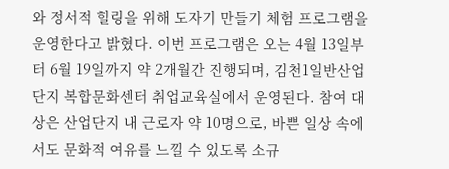와 정서적 힐링을 위해 도자기 만들기 체험 프로그램을 운영한다고 밝혔다. 이번 프로그램은 오는 4월 13일부터 6월 19일까지 약 2개월간 진행되며, 김천1일반산업단지 복합문화센터 취업교육실에서 운영된다. 참여 대상은 산업단지 내 근로자 약 10명으로, 바쁜 일상 속에서도 문화적 여유를 느낄 수 있도록 소규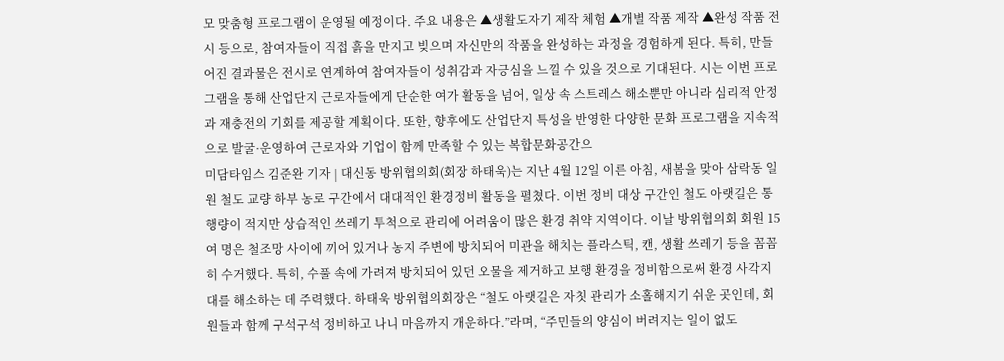모 맞춤형 프로그램이 운영될 예정이다. 주요 내용은 ▲생활도자기 제작 체험 ▲개별 작품 제작 ▲완성 작품 전시 등으로, 참여자들이 직접 흙을 만지고 빚으며 자신만의 작품을 완성하는 과정을 경험하게 된다. 특히, 만들어진 결과물은 전시로 연계하여 참여자들이 성취감과 자긍심을 느낄 수 있을 것으로 기대된다. 시는 이번 프로그램을 통해 산업단지 근로자들에게 단순한 여가 활동을 넘어, 일상 속 스트레스 해소뿐만 아니라 심리적 안정과 재충전의 기회를 제공할 계획이다. 또한, 향후에도 산업단지 특성을 반영한 다양한 문화 프로그램을 지속적으로 발굴·운영하여 근로자와 기업이 함께 만족할 수 있는 복합문화공간으
미담타임스 김준완 기자 | 대신동 방위협의회(회장 하태욱)는 지난 4월 12일 이른 아침, 새봄을 맞아 삼락동 일원 철도 교량 하부 농로 구간에서 대대적인 환경정비 활동을 펼쳤다. 이번 정비 대상 구간인 철도 아랫길은 통행량이 적지만 상습적인 쓰레기 투척으로 관리에 어려움이 많은 환경 취약 지역이다. 이날 방위협의회 회원 15여 명은 철조망 사이에 끼어 있거나 농지 주변에 방치되어 미관을 해치는 플라스틱, 캔, 생활 쓰레기 등을 꼼꼼히 수거했다. 특히, 수풀 속에 가려져 방치되어 있던 오물을 제거하고 보행 환경을 정비함으로써 환경 사각지대를 해소하는 데 주력했다. 하태욱 방위협의회장은 “철도 아랫길은 자칫 관리가 소홀해지기 쉬운 곳인데, 회원들과 함께 구석구석 정비하고 나니 마음까지 개운하다.”라며, “주민들의 양심이 버려지는 일이 없도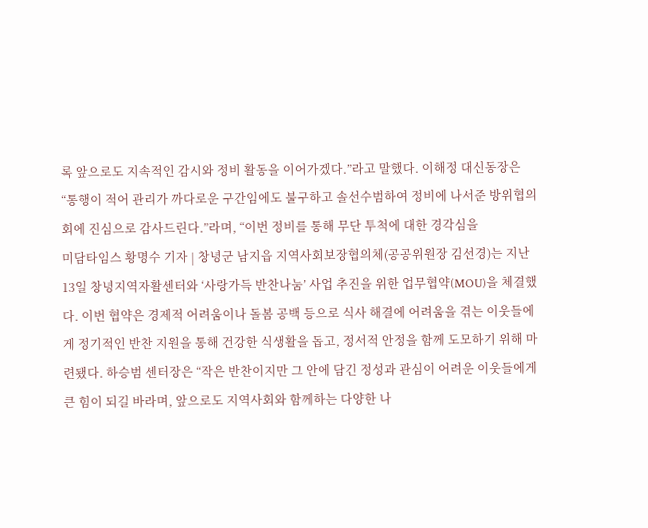록 앞으로도 지속적인 감시와 정비 활동을 이어가겠다.”라고 말했다. 이해정 대신동장은 “통행이 적어 관리가 까다로운 구간임에도 불구하고 솔선수범하여 정비에 나서준 방위협의회에 진심으로 감사드린다.”라며, “이번 정비를 통해 무단 투척에 대한 경각심을
미담타임스 황명수 기자 | 창녕군 남지읍 지역사회보장협의체(공공위원장 김선경)는 지난 13일 창녕지역자활센터와 ‘사랑가득 반찬나눔’ 사업 추진을 위한 업무협약(MOU)을 체결했다. 이번 협약은 경제적 어려움이나 돌봄 공백 등으로 식사 해결에 어려움을 겪는 이웃들에게 정기적인 반찬 지원을 통해 건강한 식생활을 돕고, 정서적 안정을 함께 도모하기 위해 마련됐다. 하승범 센터장은 “작은 반찬이지만 그 안에 담긴 정성과 관심이 어려운 이웃들에게 큰 힘이 되길 바라며, 앞으로도 지역사회와 함께하는 다양한 나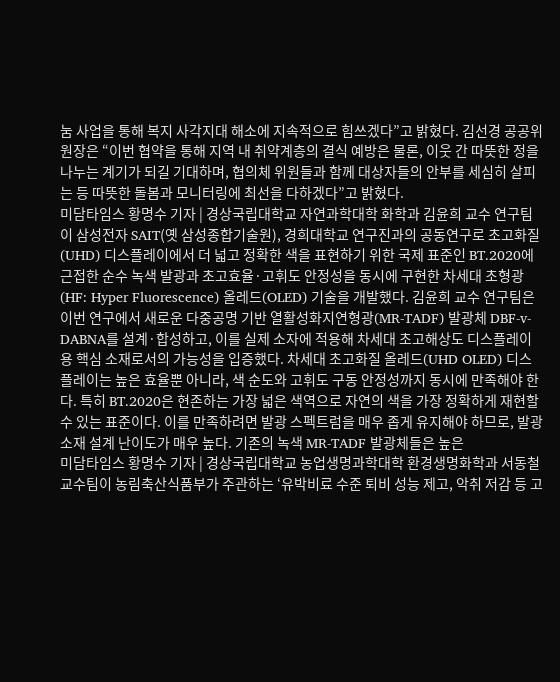눔 사업을 통해 복지 사각지대 해소에 지속적으로 힘쓰겠다”고 밝혔다. 김선경 공공위원장은 “이번 협약을 통해 지역 내 취약계층의 결식 예방은 물론, 이웃 간 따뜻한 정을 나누는 계기가 되길 기대하며, 협의체 위원들과 함께 대상자들의 안부를 세심히 살피는 등 따뜻한 돌봄과 모니터링에 최선을 다하겠다”고 밝혔다.
미담타임스 황명수 기자 | 경상국립대학교 자연과학대학 화학과 김윤희 교수 연구팀이 삼성전자 SAIT(옛 삼성종합기술원), 경희대학교 연구진과의 공동연구로 초고화질(UHD) 디스플레이에서 더 넓고 정확한 색을 표현하기 위한 국제 표준인 BT.2020에 근접한 순수 녹색 발광과 초고효율·고휘도 안정성을 동시에 구현한 차세대 초형광(HF: Hyper Fluorescence) 올레드(OLED) 기술을 개발했다. 김윤희 교수 연구팀은 이번 연구에서 새로운 다중공명 기반 열활성화지연형광(MR-TADF) 발광체 DBF-v-DABNA를 설계·합성하고, 이를 실제 소자에 적용해 차세대 초고해상도 디스플레이용 핵심 소재로서의 가능성을 입증했다. 차세대 초고화질 올레드(UHD OLED) 디스플레이는 높은 효율뿐 아니라, 색 순도와 고휘도 구동 안정성까지 동시에 만족해야 한다. 특히 BT.2020은 현존하는 가장 넓은 색역으로 자연의 색을 가장 정확하게 재현할 수 있는 표준이다. 이를 만족하려면 발광 스펙트럼을 매우 좁게 유지해야 하므로, 발광 소재 설계 난이도가 매우 높다. 기존의 녹색 MR-TADF 발광체들은 높은
미담타임스 황명수 기자 | 경상국립대학교 농업생명과학대학 환경생명화학과 서동철 교수팀이 농림축산식품부가 주관하는 ‘유박비료 수준 퇴비 성능 제고, 악취 저감 등 고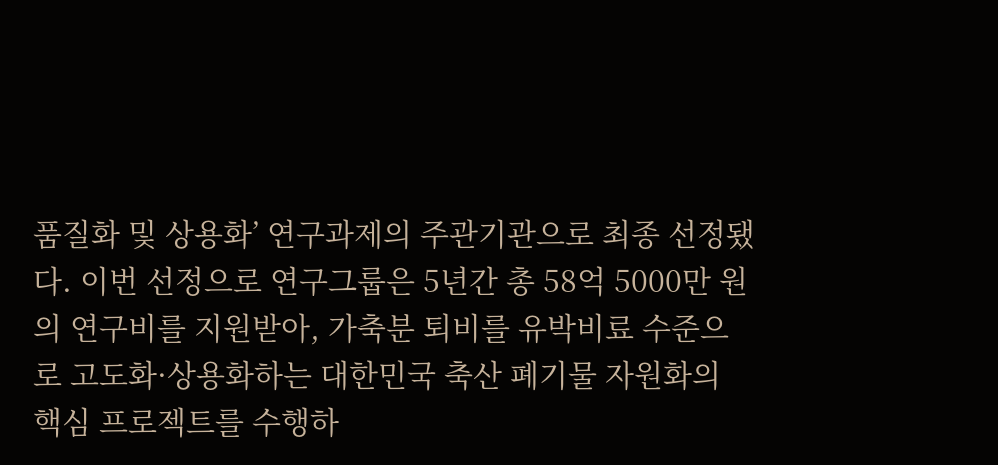품질화 및 상용화’ 연구과제의 주관기관으로 최종 선정됐다. 이번 선정으로 연구그룹은 5년간 총 58억 5000만 원의 연구비를 지원받아, 가축분 퇴비를 유박비료 수준으로 고도화·상용화하는 대한민국 축산 폐기물 자원화의 핵심 프로젝트를 수행하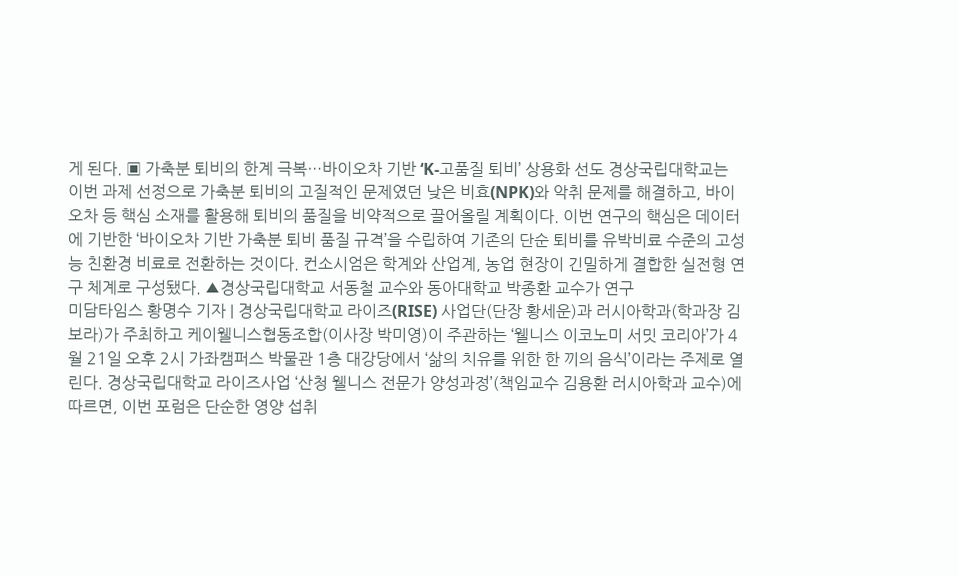게 된다. ▣ 가축분 퇴비의 한계 극복…바이오차 기반 ‘K-고품질 퇴비’ 상용화 선도 경상국립대학교는 이번 과제 선정으로 가축분 퇴비의 고질적인 문제였던 낮은 비효(NPK)와 악취 문제를 해결하고, 바이오차 등 핵심 소재를 활용해 퇴비의 품질을 비약적으로 끌어올릴 계획이다. 이번 연구의 핵심은 데이터에 기반한 ‘바이오차 기반 가축분 퇴비 품질 규격’을 수립하여 기존의 단순 퇴비를 유박비료 수준의 고성능 친환경 비료로 전환하는 것이다. 컨소시엄은 학계와 산업계, 농업 현장이 긴밀하게 결합한 실전형 연구 체계로 구성됐다. ▲경상국립대학교 서동철 교수와 동아대학교 박종환 교수가 연구
미담타임스 황명수 기자 | 경상국립대학교 라이즈(RISE) 사업단(단장 황세운)과 러시아학과(학과장 김보라)가 주최하고 케이웰니스협동조합(이사장 박미영)이 주관하는 ‘웰니스 이코노미 서밋 코리아’가 4월 21일 오후 2시 가좌캠퍼스 박물관 1층 대강당에서 ‘삶의 치유를 위한 한 끼의 음식’이라는 주제로 열린다. 경상국립대학교 라이즈사업 ‘산청 웰니스 전문가 양성과정’(책임교수 김용환 러시아학과 교수)에 따르면, 이번 포럼은 단순한 영양 섭취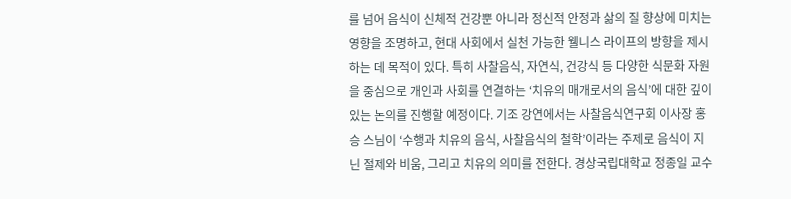를 넘어 음식이 신체적 건강뿐 아니라 정신적 안정과 삶의 질 향상에 미치는 영향을 조명하고, 현대 사회에서 실천 가능한 웰니스 라이프의 방향을 제시하는 데 목적이 있다. 특히 사찰음식, 자연식, 건강식 등 다양한 식문화 자원을 중심으로 개인과 사회를 연결하는 ‘치유의 매개로서의 음식’에 대한 깊이 있는 논의를 진행할 예정이다. 기조 강연에서는 사찰음식연구회 이사장 홍승 스님이 ‘수행과 치유의 음식, 사찰음식의 철학’이라는 주제로 음식이 지닌 절제와 비움, 그리고 치유의 의미를 전한다. 경상국립대학교 정종일 교수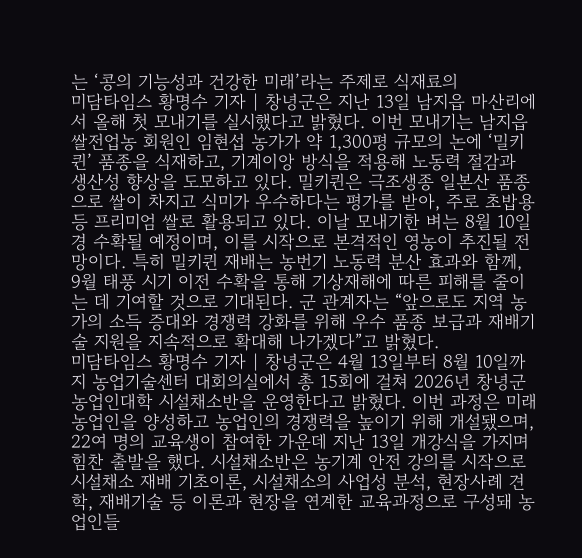는 ‘콩의 기능성과 건강한 미래’라는 주제로 식재료의
미담타임스 황명수 기자 | 창녕군은 지난 13일 남지읍 마산리에서 올해 첫 모내기를 실시했다고 밝혔다. 이번 모내기는 남지읍 쌀전업농 회원인 임현섭 농가가 약 1,300평 규모의 논에 ‘밀키퀸’ 품종을 식재하고, 기계이앙 방식을 적용해 노동력 절감과 생산성 향상을 도모하고 있다. 밀키퀸은 극조생종 일본산 품종으로 쌀이 차지고 식미가 우수하다는 평가를 받아, 주로 초밥용 등 프리미엄 쌀로 활용되고 있다. 이날 모내기한 벼는 8월 10일경 수확될 예정이며, 이를 시작으로 본격적인 영농이 추진될 전망이다. 특히 밀키퀸 재배는 농번기 노동력 분산 효과와 함께, 9월 태풍 시기 이전 수확을 통해 기상재해에 따른 피해를 줄이는 데 기여할 것으로 기대된다. 군 관계자는 “앞으로도 지역 농가의 소득 증대와 경쟁력 강화를 위해 우수 품종 보급과 재배기술 지원을 지속적으로 확대해 나가겠다”고 밝혔다.
미담타임스 황명수 기자 | 창녕군은 4월 13일부터 8월 10일까지 농업기술센터 대회의실에서 총 15회에 걸쳐 2026년 창녕군농업인대학 시설채소반을 운영한다고 밝혔다. 이번 과정은 미래 농업인을 양성하고 농업인의 경쟁력을 높이기 위해 개설됐으며, 22여 명의 교육생이 참여한 가운데 지난 13일 개강식을 가지며 힘찬 출발을 했다. 시설채소반은 농기계 안전 강의를 시작으로 시설채소 재배 기초이론, 시설채소의 사업성 분석, 현장사례 견학, 재배기술 등 이론과 현장을 연계한 교육과정으로 구성돼 농업인들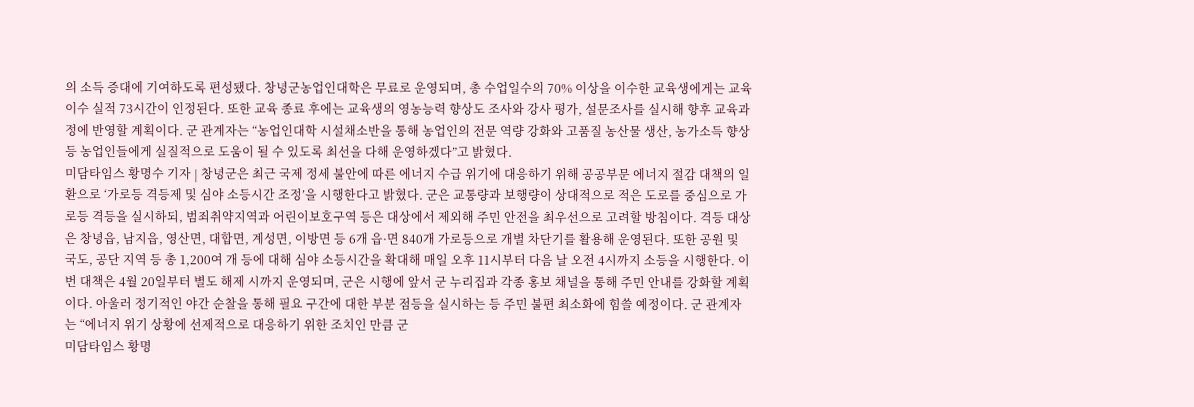의 소득 증대에 기여하도록 편성됐다. 창녕군농업인대학은 무료로 운영되며, 총 수업일수의 70% 이상을 이수한 교육생에게는 교육 이수 실적 73시간이 인정된다. 또한 교육 종료 후에는 교육생의 영농능력 향상도 조사와 강사 평가, 설문조사를 실시해 향후 교육과정에 반영할 계획이다. 군 관계자는 “농업인대학 시설채소반을 통해 농업인의 전문 역량 강화와 고품질 농산물 생산, 농가소득 향상 등 농업인들에게 실질적으로 도움이 될 수 있도록 최선을 다해 운영하겠다”고 밝혔다.
미담타임스 황명수 기자 | 창녕군은 최근 국제 정세 불안에 따른 에너지 수급 위기에 대응하기 위해 공공부문 에너지 절감 대책의 일환으로 ‘가로등 격등제 및 심야 소등시간 조정’을 시행한다고 밝혔다. 군은 교통량과 보행량이 상대적으로 적은 도로를 중심으로 가로등 격등을 실시하되, 범죄취약지역과 어린이보호구역 등은 대상에서 제외해 주민 안전을 최우선으로 고려할 방침이다. 격등 대상은 창녕읍, 남지읍, 영산면, 대합면, 계성면, 이방면 등 6개 읍·면 840개 가로등으로 개별 차단기를 활용해 운영된다. 또한 공원 및 국도, 공단 지역 등 총 1,200여 개 등에 대해 심야 소등시간을 확대해 매일 오후 11시부터 다음 날 오전 4시까지 소등을 시행한다. 이번 대책은 4월 20일부터 별도 해제 시까지 운영되며, 군은 시행에 앞서 군 누리집과 각종 홍보 채널을 통해 주민 안내를 강화할 계획이다. 아울러 정기적인 야간 순찰을 통해 필요 구간에 대한 부분 점등을 실시하는 등 주민 불편 최소화에 힘쓸 예정이다. 군 관계자는 “에너지 위기 상황에 선제적으로 대응하기 위한 조치인 만큼 군
미담타임스 황명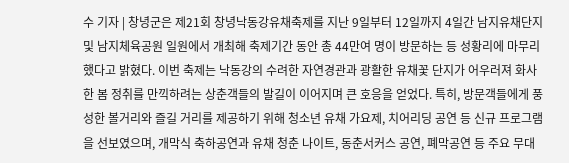수 기자 | 창녕군은 제21회 창녕낙동강유채축제를 지난 9일부터 12일까지 4일간 남지유채단지 및 남지체육공원 일원에서 개최해 축제기간 동안 총 44만여 명이 방문하는 등 성황리에 마무리했다고 밝혔다. 이번 축제는 낙동강의 수려한 자연경관과 광활한 유채꽃 단지가 어우러져 화사한 봄 정취를 만끽하려는 상춘객들의 발길이 이어지며 큰 호응을 얻었다. 특히, 방문객들에게 풍성한 볼거리와 즐길 거리를 제공하기 위해 청소년 유채 가요제, 치어리딩 공연 등 신규 프로그램을 선보였으며, 개막식 축하공연과 유채 청춘 나이트, 동춘서커스 공연, 폐막공연 등 주요 무대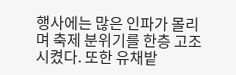행사에는 많은 인파가 몰리며 축제 분위기를 한층 고조시켰다. 또한 유채밭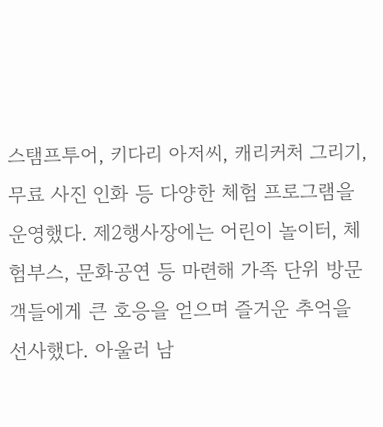스탬프투어, 키다리 아저씨, 캐리커처 그리기, 무료 사진 인화 등 다양한 체험 프로그램을 운영했다. 제2행사장에는 어린이 놀이터, 체험부스, 문화공연 등 마련해 가족 단위 방문객들에게 큰 호응을 얻으며 즐거운 추억을 선사했다. 아울러 남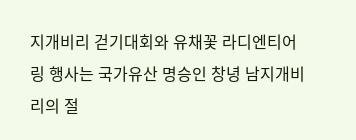지개비리 걷기대회와 유채꽃 라디엔티어링 행사는 국가유산 명승인 창녕 남지개비리의 절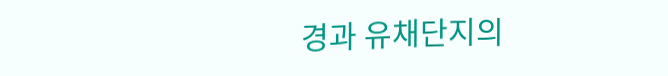경과 유채단지의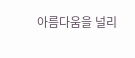아름다움을 널리